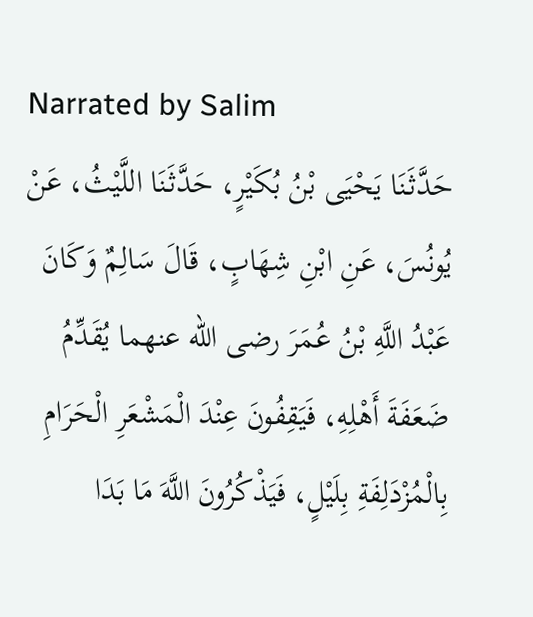Narrated by Salim
حَدَّثَنَا يَحْيَى بْنُ بُكَيْرٍ، حَدَّثَنَا اللَّيْثُ، عَنْ يُونُسَ، عَنِ ابْنِ شِهَابٍ، قَالَ سَالِمٌ وَكَانَ عَبْدُ اللَّهِ بْنُ عُمَرَ رضى الله عنهما يُقَدِّمُ ضَعَفَةَ أَهْلِهِ، فَيَقِفُونَ عِنْدَ الْمَشْعَرِ الْحَرَامِ بِالْمُزْدَلِفَةِ بِلَيْلٍ، فَيَذْكُرُونَ اللَّهَ مَا بَدَا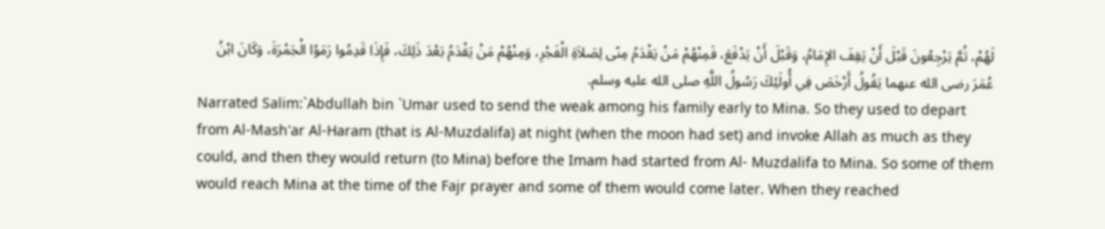لَهُمْ، ثُمَّ يَرْجِعُونَ قَبْلَ أَنْ يَقِفَ الإِمَامُ، وَقَبْلَ أَنْ يَدْفَعَ، فَمِنْهُمْ مَنْ يَقْدَمُ مِنًى لِصَلاَةِ الْفَجْرِ، وَمِنْهُمْ مَنْ يَقْدَمُ بَعْدَ ذَلِكَ، فَإِذَا قَدِمُوا رَمَوُا الْجَمْرَةَ، وَكَانَ ابْنُ عُمَرَ رضى الله عنهما يَقُولُ أَرْخَصَ فِي أُولَئِكَ رَسُولُ اللَّهِ صلى الله عليه وسلم.
Narrated Salim:`Abdullah bin `Umar used to send the weak among his family early to Mina. So they used to depart from Al-Mash'ar Al-Haram (that is Al-Muzdalifa) at night (when the moon had set) and invoke Allah as much as they could, and then they would return (to Mina) before the Imam had started from Al- Muzdalifa to Mina. So some of them would reach Mina at the time of the Fajr prayer and some of them would come later. When they reached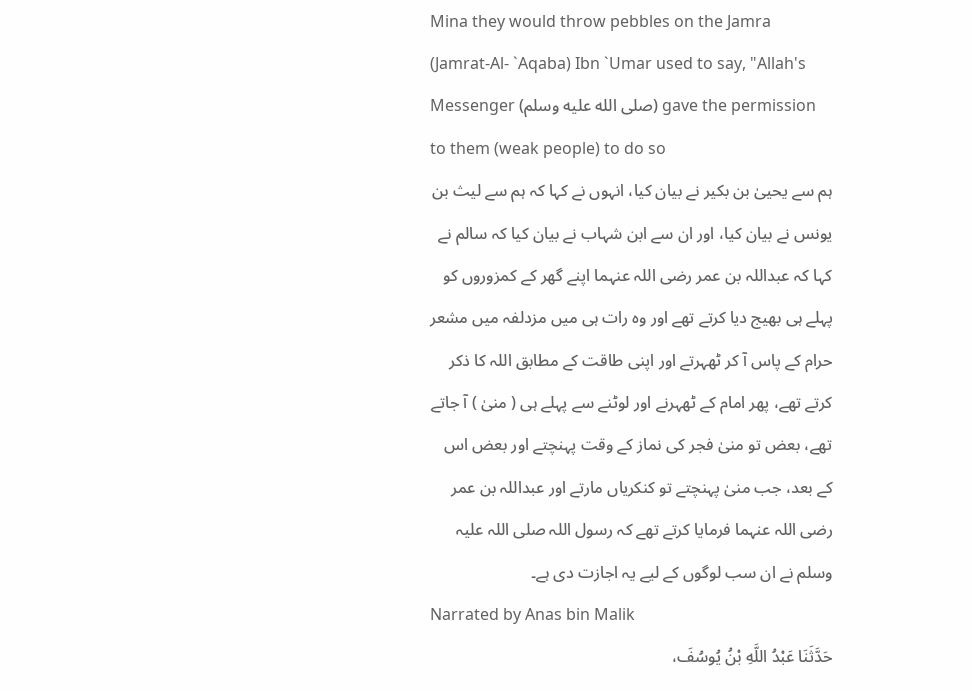Mina they would throw pebbles on the Jamra (Jamrat-Al- `Aqaba) Ibn `Umar used to say, "Allah's Messenger (صلى الله عليه وسلم) gave the permission to them (weak people) to do so
ہم سے یحییٰ بن بکیر نے بیان کیا، انہوں نے کہا کہ ہم سے لیث بن یونس نے بیان کیا، اور ان سے ابن شہاب نے بیان کیا کہ سالم نے کہا کہ عبداللہ بن عمر رضی اللہ عنہما اپنے گھر کے کمزوروں کو پہلے ہی بھیج دیا کرتے تھے اور وہ رات ہی میں مزدلفہ میں مشعر حرام کے پاس آ کر ٹھہرتے اور اپنی طاقت کے مطابق اللہ کا ذکر کرتے تھے، پھر امام کے ٹھہرنے اور لوٹنے سے پہلے ہی ( منیٰ ) آ جاتے تھے، بعض تو منیٰ فجر کی نماز کے وقت پہنچتے اور بعض اس کے بعد، جب منیٰ پہنچتے تو کنکریاں مارتے اور عبداللہ بن عمر رضی اللہ عنہما فرمایا کرتے تھے کہ رسول اللہ صلی اللہ علیہ وسلم نے ان سب لوگوں کے لیے یہ اجازت دی ہے۔
Narrated by Anas bin Malik
حَدَّثَنَا عَبْدُ اللَّهِ بْنُ يُوسُفَ،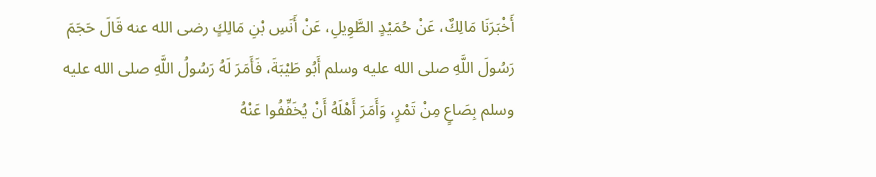أَخْبَرَنَا مَالِكٌ، عَنْ حُمَيْدٍ الطَّوِيلِ، عَنْ أَنَسِ بْنِ مَالِكٍ رضى الله عنه قَالَ حَجَمَ رَسُولَ اللَّهِ صلى الله عليه وسلم أَبُو طَيْبَةَ، فَأَمَرَ لَهُ رَسُولُ اللَّهِ صلى الله عليه وسلم بِصَاعٍ مِنْ تَمْرٍ، وَأَمَرَ أَهْلَهُ أَنْ يُخَفِّفُوا عَنْهُ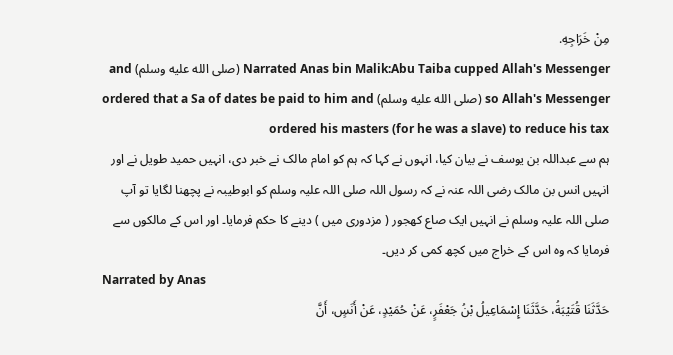مِنْ خَرَاجِهِ.
Narrated Anas bin Malik:Abu Taiba cupped Allah's Messenger (صلى الله عليه وسلم) and so Allah's Messenger (صلى الله عليه وسلم) ordered that a Sa of dates be paid to him and ordered his masters (for he was a slave) to reduce his tax
ہم سے عبداللہ بن یوسف نے بیان کیا، انہوں نے کہا کہ ہم کو امام مالک نے خبر دی، انہیں حمید طویل نے اور انہیں انس بن مالک رضی اللہ عنہ نے کہ رسول اللہ صلی اللہ علیہ وسلم کو ابوطیبہ نے پچھنا لگایا تو آپ صلی اللہ علیہ وسلم نے انہیں ایک صاع کھجور ( مزدوری میں ) دینے کا حکم فرمایا۔ اور اس کے مالکوں سے فرمایا کہ وہ اس کے خراج میں کچھ کمی کر دیں۔
Narrated by Anas
حَدَّثَنَا قُتَيْبَةُ، حَدَّثَنَا إِسْمَاعِيلُ بْنُ جَعْفَرٍ، عَنْ حُمَيْدٍ، عَنْ أَنَسٍ، أَنَّ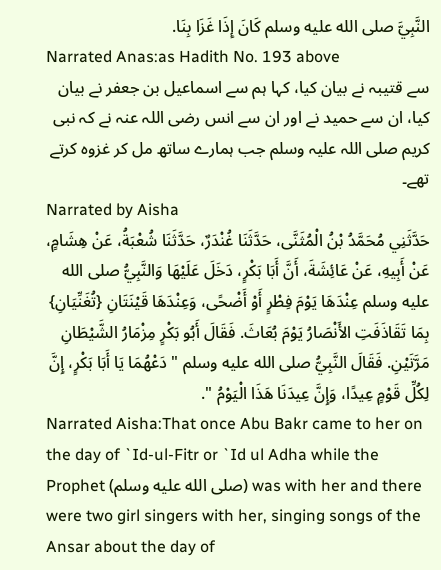النَّبِيَّ صلى الله عليه وسلم كَانَ إِذَا غَزَا بِنَا.
Narrated Anas:as Hadith No. 193 above
سے قتیبہ نے بیان کیا، کہا ہم سے اسماعیل بن جعفر نے بیان کیا، ان سے حمید نے اور ان سے انس رضی اللہ عنہ نے کہ نبی کریم صلی اللہ علیہ وسلم جب ہمارے ساتھ مل کر غزوہ کرتے تھے۔
Narrated by Aisha
حَدَّثَنِي مُحَمَّدُ بْنُ الْمُثَنَّى، حَدَّثَنَا غُنْدَرٌ، حَدَّثَنَا شُعْبَةُ، عَنْ هِشَامٍ، عَنْ أَبِيهِ، عَنْ عَائِشَةَ، أَنَّ أَبَا بَكْرٍ، دَخَلَ عَلَيْهَا وَالنَّبِيُّ صلى الله عليه وسلم عِنْدَهَا يَوْمَ فِطْرٍ أَوْ أَضْحًى، وَعِنْدَهَا قَيْنَتَانِ {تُغَنِّيَانِ} بِمَا تَقَاذَفَتِ الأَنْصَارُ يَوْمَ بُعَاثَ. فَقَالَ أَبُو بَكْرٍ مِزْمَارُ الشَّيْطَانِ مَرَّتَيْنِ. فَقَالَ النَّبِيُّ صلى الله عليه وسلم " دَعْهُمَا يَا أَبَا بَكْرٍ، إِنَّ لِكُلِّ قَوْمٍ عِيدًا، وَإِنَّ عِيدَنَا هَذَا الْيَوْمُ ".
Narrated Aisha:That once Abu Bakr came to her on the day of `Id-ul-Fitr or `Id ul Adha while the Prophet (صلى الله عليه وسلم) was with her and there were two girl singers with her, singing songs of the Ansar about the day of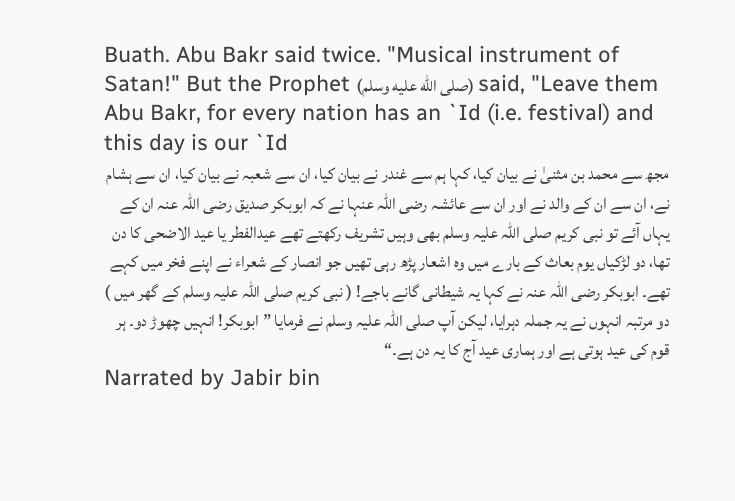Buath. Abu Bakr said twice. "Musical instrument of Satan!" But the Prophet (صلى الله عليه وسلم) said, "Leave them Abu Bakr, for every nation has an `Id (i.e. festival) and this day is our `Id
مجھ سے محمد بن مثنیٰ نے بیان کیا، کہا ہم سے غندر نے بیان کیا، ان سے شعبہ نے بیان کیا، ان سے ہشام نے، ان سے ان کے والد نے اور ان سے عائشہ رضی اللہ عنہا نے کہ ابوبکر صدیق رضی اللہ عنہ ان کے یہاں آئے تو نبی کریم صلی اللہ علیہ وسلم بھی وہیں تشریف رکھتے تھے عیدالفطر یا عید الاضحی کا دن تھا، دو لڑکیاں یوم بعاث کے بارے میں وہ اشعار پڑھ رہی تھیں جو انصار کے شعراء نے اپنے فخر میں کہے تھے۔ ابوبکر رضی اللہ عنہ نے کہا یہ شیطانی گانے باجے! ( نبی کریم صلی اللہ علیہ وسلم کے گھر میں ) دو مرتبہ انہوں نے یہ جملہ دہرایا، لیکن آپ صلی اللہ علیہ وسلم نے فرمایا ”ابوبکر! انہیں چھوڑ دو۔ ہر قوم کی عید ہوتی ہے اور ہماری عید آج کا یہ دن ہے۔“
Narrated by Jabir bin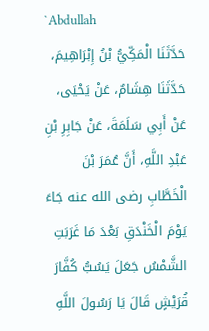`Abdullah
حَدَّثَنَا الْمَكِّيُّ بْنُ إِبْرَاهِيمَ، حَدَّثَنَا هِشَامٌ، عَنْ يَحْيَى، عَنْ أَبِي سَلَمَةَ، عَنْ جَابِرِ بْنِ عَبْدِ اللَّهِ، أَنَّ عُمَرَ بْنَ الْخَطَّابِ رضى الله عنه جَاءَ يَوْمَ الْخَنْدَقِ بَعْدَ مَا غَرَبَتِ الشَّمْسُ جَعَلَ يَسُبُّ كُفَّارَ قُرَيْشٍ قَالَ يَا رَسُولَ اللَّهِ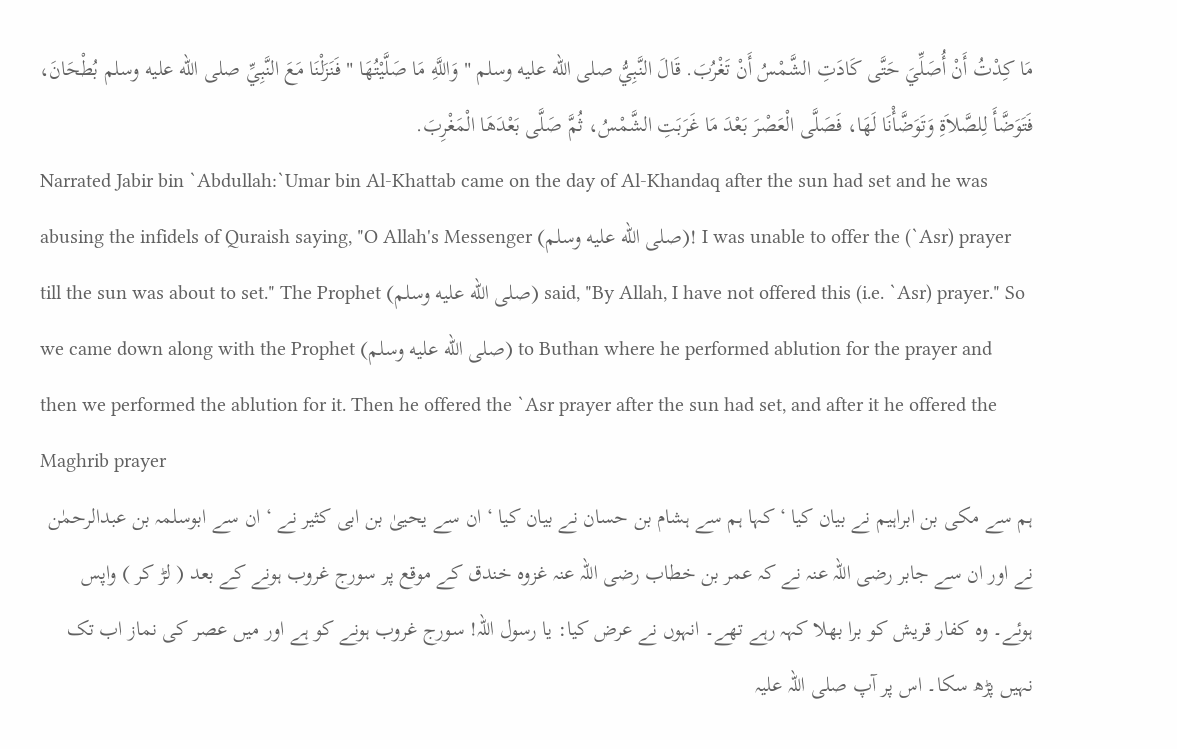مَا كِدْتُ أَنْ أُصَلِّيَ حَتَّى كَادَتِ الشَّمْسُ أَنْ تَغْرُبَ. قَالَ النَّبِيُّ صلى الله عليه وسلم " وَاللَّهِ مَا صَلَّيْتُهَا " فَنَزَلْنَا مَعَ النَّبِيِّ صلى الله عليه وسلم بُطْحَانَ، فَتَوَضَّأَ لِلصَّلاَةِ وَتَوَضَّأْنَا لَهَا، فَصَلَّى الْعَصْرَ بَعْدَ مَا غَرَبَتِ الشَّمْسُ، ثُمَّ صَلَّى بَعْدَهَا الْمَغْرِبَ.
Narrated Jabir bin `Abdullah:`Umar bin Al-Khattab came on the day of Al-Khandaq after the sun had set and he was abusing the infidels of Quraish saying, "O Allah's Messenger (صلى الله عليه وسلم)! I was unable to offer the (`Asr) prayer till the sun was about to set." The Prophet (صلى الله عليه وسلم) said, "By Allah, I have not offered this (i.e. `Asr) prayer." So we came down along with the Prophet (صلى الله عليه وسلم) to Buthan where he performed ablution for the prayer and then we performed the ablution for it. Then he offered the `Asr prayer after the sun had set, and after it he offered the Maghrib prayer
ہم سے مکی بن ابراہیم نے بیان کیا ‘ کہا ہم سے ہشام بن حسان نے بیان کیا ‘ ان سے یحییٰ بن ابی کثیر نے ‘ ان سے ابوسلمہ بن عبدالرحمٰن نے اور ان سے جابر رضی اللہ عنہ نے کہ عمر بن خطاب رضی اللہ عنہ غزوہ خندق کے موقع پر سورج غروب ہونے کے بعد ( لڑ کر ) واپس ہوئے۔ وہ کفار قریش کو برا بھلا کہہ رہے تھے۔ انہوں نے عرض کیا: یا رسول اللہ! سورج غروب ہونے کو ہے اور میں عصر کی نماز اب تک نہیں پڑھ سکا۔ اس پر آپ صلی اللہ علیہ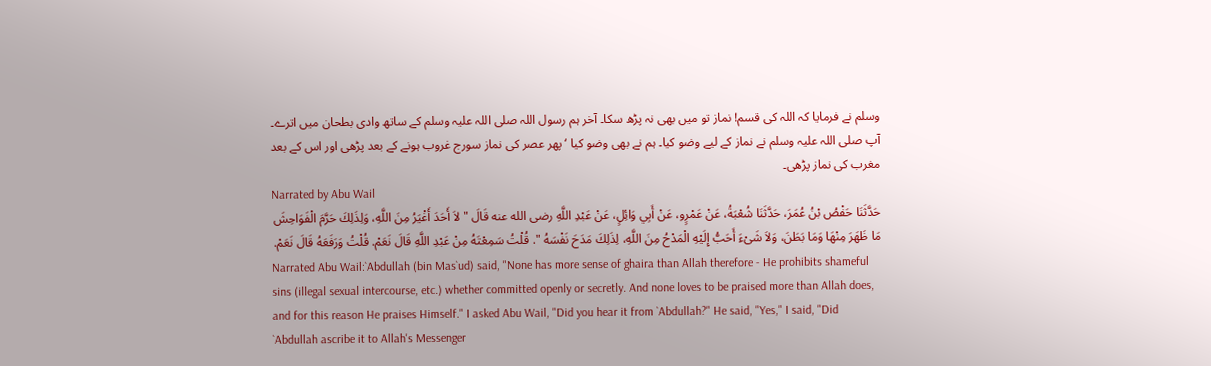وسلم نے فرمایا کہ اللہ کی قسم! نماز تو میں بھی نہ پڑھ سکا۔ آخر ہم رسول اللہ صلی اللہ علیہ وسلم کے ساتھ وادی بطحان میں اترے۔ آپ صلی اللہ علیہ وسلم نے نماز کے لیے وضو کیا۔ ہم نے بھی وضو کیا ‘ پھر عصر کی نماز سورج غروب ہونے کے بعد پڑھی اور اس کے بعد مغرب کی نماز پڑھی۔
Narrated by Abu Wail
حَدَّثَنَا حَفْصُ بْنُ عُمَرَ، حَدَّثَنَا شُعْبَةُ، عَنْ عَمْرٍو، عَنْ أَبِي وَائِلٍ، عَنْ عَبْدِ اللَّهِ رضى الله عنه قَالَ " لاَ أَحَدَ أَغْيَرُ مِنَ اللَّهِ، وَلِذَلِكَ حَرَّمَ الْفَوَاحِشَ مَا ظَهَرَ مِنْهَا وَمَا بَطَنَ، وَلاَ شَىْءَ أَحَبُّ إِلَيْهِ الْمَدْحُ مِنَ اللَّهِ، لِذَلِكَ مَدَحَ نَفْسَهُ ". قُلْتُ سَمِعْتَهُ مِنْ عَبْدِ اللَّهِ قَالَ نَعَمْ. قُلْتُ وَرَفَعَهُ قَالَ نَعَمْ.
Narrated Abu Wail:`Abdullah (bin Mas`ud) said, "None has more sense of ghaira than Allah therefore - He prohibits shameful sins (illegal sexual intercourse, etc.) whether committed openly or secretly. And none loves to be praised more than Allah does, and for this reason He praises Himself." I asked Abu Wail, "Did you hear it from `Abdullah?" He said, "Yes," I said, "Did `Abdullah ascribe it to Allah's Messenger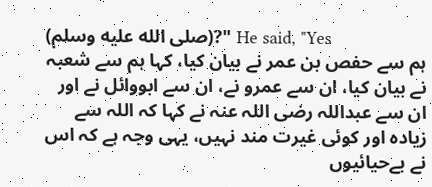(صلى الله عليه وسلم)?" He said, "Yes
ہم سے حفص بن عمر نے بیان کیا، کہا ہم سے شعبہ نے بیان کیا، ان سے عمرو نے، ان سے ابووائل نے اور ان سے عبداللہ رضی اللہ عنہ نے کہا کہ اللہ سے زیادہ اور کوئی غیرت مند نہیں، یہی وجہ ہے کہ اس نے بےحیائیوں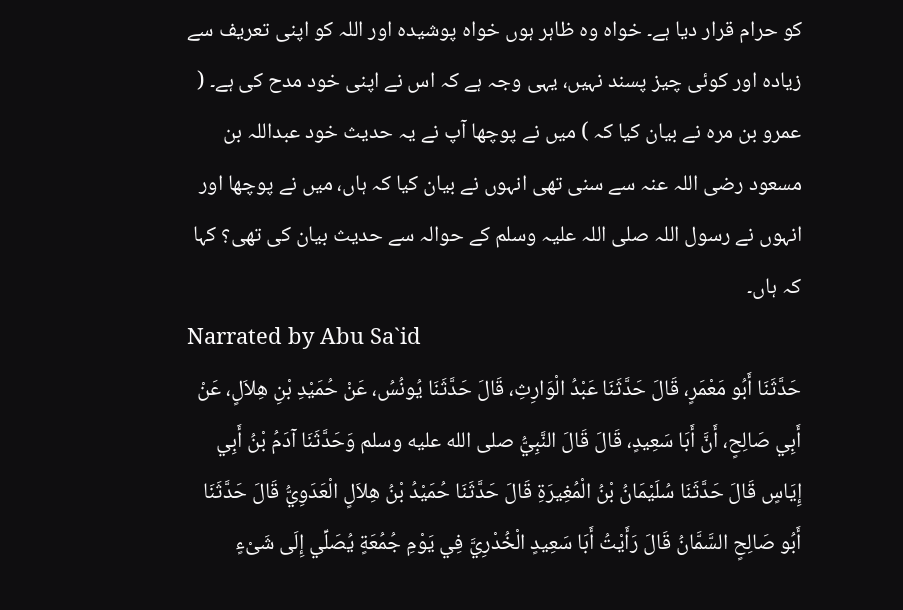کو حرام قرار دیا ہے۔ خواہ وہ ظاہر ہوں خواہ پوشیدہ اور اللہ کو اپنی تعریف سے زیادہ اور کوئی چیز پسند نہیں، یہی وجہ ہے کہ اس نے اپنی خود مدح کی ہے۔ ( عمرو بن مرہ نے بیان کیا کہ ) میں نے پوچھا آپ نے یہ حدیث خود عبداللہ بن مسعود رضی اللہ عنہ سے سنی تھی انہوں نے بیان کیا کہ ہاں، میں نے پوچھا اور انہوں نے رسول اللہ صلی اللہ علیہ وسلم کے حوالہ سے حدیث بیان کی تھی؟ کہا کہ ہاں۔
Narrated by Abu Sa`id
حَدَّثَنَا أَبُو مَعْمَرٍ، قَالَ حَدَّثَنَا عَبْدُ الْوَارِثِ، قَالَ حَدَّثَنَا يُونُسُ، عَنْ حُمَيْدِ بْنِ هِلاَلٍ، عَنْ أَبِي صَالِحٍ، أَنَّ أَبَا سَعِيدٍ، قَالَ قَالَ النَّبِيُّ صلى الله عليه وسلم وَحَدَّثَنَا آدَمُ بْنُ أَبِي إِيَاسٍ قَالَ حَدَّثَنَا سُلَيْمَانُ بْنُ الْمُغِيرَةِ قَالَ حَدَّثَنَا حُمَيْدُ بْنُ هِلاَلٍ الْعَدَوِيُّ قَالَ حَدَّثَنَا أَبُو صَالِحٍ السَّمَّانُ قَالَ رَأَيْتُ أَبَا سَعِيدٍ الْخُدْرِيَّ فِي يَوْمِ جُمُعَةٍ يُصَلِّي إِلَى شَىْءٍ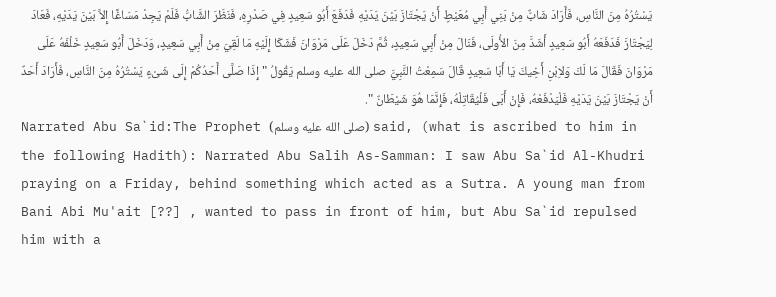يَسْتُرُهُ مِنَ النَّاسِ، فَأَرَادَ شَابٌّ مِنْ بَنِي أَبِي مُعَيْطٍ أَنْ يَجْتَازَ بَيْنَ يَدَيْهِ فَدَفَعَ أَبُو سَعِيدٍ فِي صَدْرِهِ، فَنَظَرَ الشَّابُّ فَلَمْ يَجِدْ مَسَاغًا إِلاَّ بَيْنَ يَدَيْهِ، فَعَادَ لِيَجْتَازَ فَدَفَعَهُ أَبُو سَعِيدٍ أَشَدَّ مِنَ الأُولَى، فَنَالَ مِنْ أَبِي سَعِيدٍ، ثُمَّ دَخَلَ عَلَى مَرْوَانَ فَشَكَا إِلَيْهِ مَا لَقِيَ مِنْ أَبِي سَعِيدٍ، وَدَخَلَ أَبُو سَعِيدٍ خَلْفَهُ عَلَى مَرْوَانَ فَقَالَ مَا لَكَ وَلاِبْنِ أَخِيكَ يَا أَبَا سَعِيدٍ قَالَ سَمِعْتُ النَّبِيَّ صلى الله عليه وسلم يَقُولُ " إِذَا صَلَّى أَحَدُكُمْ إِلَى شَىْءٍ يَسْتُرُهُ مِنَ النَّاسِ، فَأَرَادَ أَحَدٌ أَنْ يَجْتَازَ بَيْنَ يَدَيْهِ فَلْيَدْفَعْهُ، فَإِنْ أَبَى فَلْيُقَاتِلْهُ، فَإِنَّمَا هُوَ شَيْطَانٌ ".
Narrated Abu Sa`id:The Prophet (صلى الله عليه وسلم) said, (what is ascribed to him in the following Hadith): Narrated Abu Salih As-Samman: I saw Abu Sa`id Al-Khudri praying on a Friday, behind something which acted as a Sutra. A young man from Bani Abi Mu'ait [??] , wanted to pass in front of him, but Abu Sa`id repulsed him with a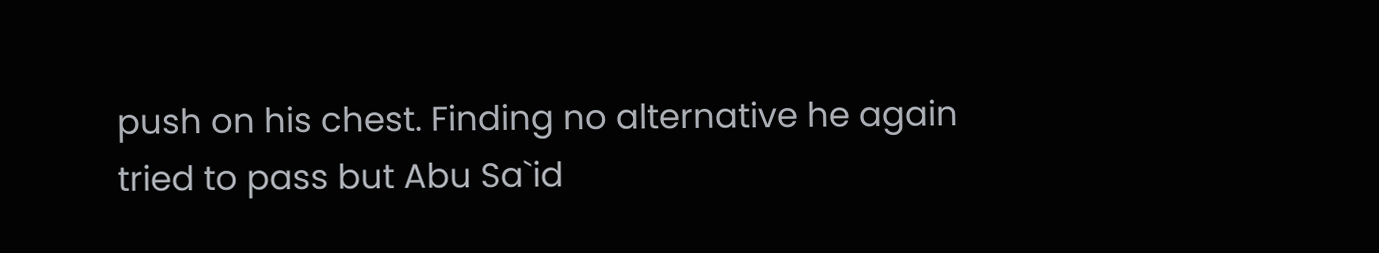push on his chest. Finding no alternative he again tried to pass but Abu Sa`id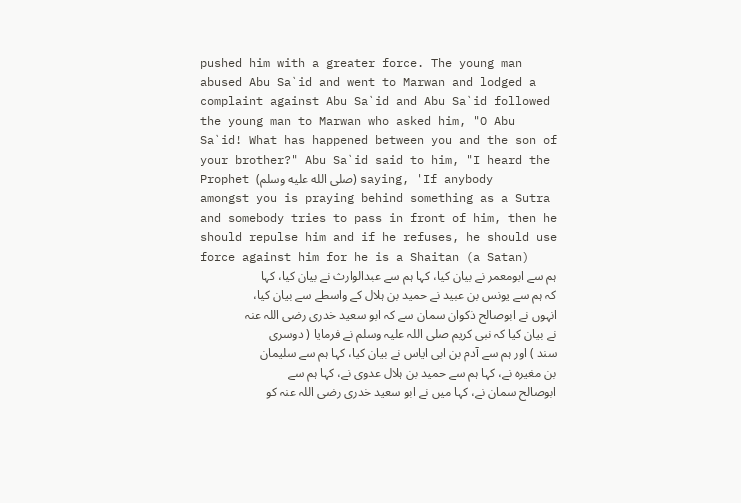pushed him with a greater force. The young man abused Abu Sa`id and went to Marwan and lodged a complaint against Abu Sa`id and Abu Sa`id followed the young man to Marwan who asked him, "O Abu Sa`id! What has happened between you and the son of your brother?" Abu Sa`id said to him, "I heard the Prophet (صلى الله عليه وسلم) saying, 'If anybody amongst you is praying behind something as a Sutra and somebody tries to pass in front of him, then he should repulse him and if he refuses, he should use force against him for he is a Shaitan (a Satan)
ہم سے ابومعمر نے بیان کیا، کہا ہم سے عبدالوارث نے بیان کیا، کہا کہ ہم سے یونس بن عبید نے حمید بن ہلال کے واسطے سے بیان کیا، انہوں نے ابوصالح ذکوان سمان سے کہ ابو سعید خدری رضی اللہ عنہ نے بیان کیا کہ نبی کریم صلی اللہ علیہ وسلم نے فرمایا ( دوسری سند ) اور ہم سے آدم بن ابی ایاس نے بیان کیا، کہا ہم سے سلیمان بن مغیرہ نے، کہا ہم سے حمید بن ہلال عدوی نے، کہا ہم سے ابوصالح سمان نے، کہا میں نے ابو سعید خدری رضی اللہ عنہ کو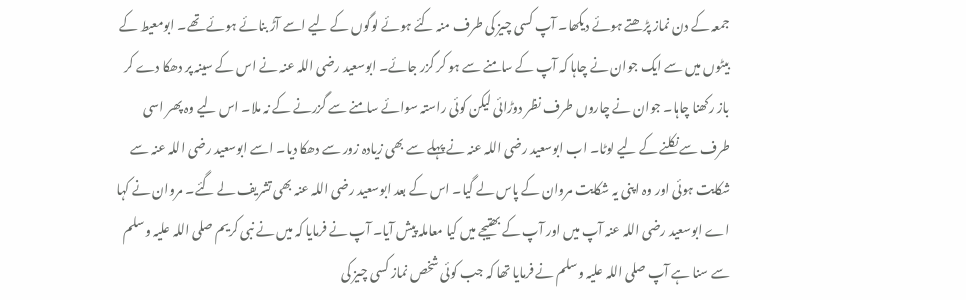جمعہ کے دن نماز پڑھتے ہوئے دیکھا۔ آپ کسی چیز کی طرف منہ کئے ہوئے لوگوں کے لیے اسے آڑ بنائے ہوئے تھے۔ ابومعیط کے بیٹوں میں سے ایک جوان نے چاہا کہ آپ کے سامنے سے ہو کر گزر جائے۔ ابوسعید رضی اللہ عنہ نے اس کے سینہ پر دھکا دے کر باز رکھنا چاہا۔ جوان نے چاروں طرف نظر دوڑائی لیکن کوئی راستہ سوائے سامنے سے گزرنے کے نہ ملا۔ اس لیے وہ پھر اسی طرف سے نکلنے کے لیے لوٹا۔ اب ابوسعید رضی اللہ عنہ نے پہلے سے بھی زیادہ زور سے دھکا دیا۔ اسے ابوسعید رضی اللہ عنہ سے شکایت ہوئی اور وہ اپنی یہ شکایت مروان کے پاس لے گیا۔ اس کے بعد ابوسعید رضی اللہ عنہ بھی تشریف لے گئے۔ مروان نے کہا اے ابوسعید رضی اللہ عنہ آپ میں اور آپ کے بھتیجے میں کیا معاملہ پیش آیا۔ آپ نے فرمایا کہ میں نے نبی کریم صلی اللہ علیہ وسلم سے سنا ہے آپ صلی اللہ علیہ وسلم نے فرمایا تھا کہ جب کوئی شخص نماز کسی چیز کی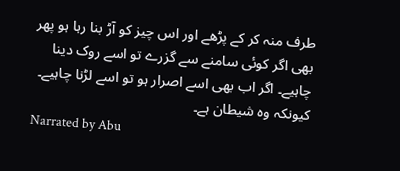طرف منہ کر کے پڑھے اور اس چیز کو آڑ بنا رہا ہو پھر بھی اگر کوئی سامنے سے گزرے تو اسے روک دینا چاہیے۔ اگر اب بھی اسے اصرار ہو تو اسے لڑنا چاہیے۔ کیونکہ وہ شیطان ہے۔
Narrated by Abu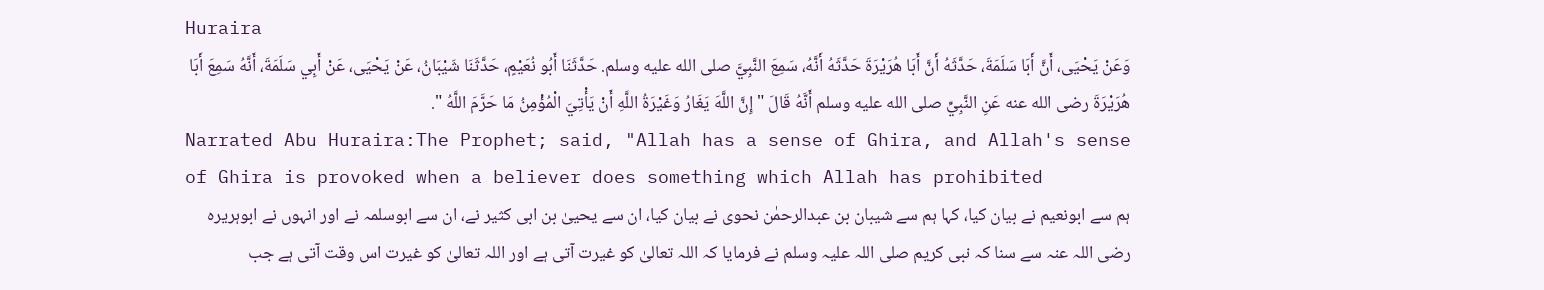Huraira
وَعَنْ يَحْيَى، أَنَّ أَبَا سَلَمَةَ، حَدَّثَهُ أَنَّ أَبَا هُرَيْرَةَ حَدَّثَهُ أَنَّهُ، سَمِعَ النَّبِيَّ صلى الله عليه وسلم. حَدَّثَنَا أَبُو نُعَيْمٍ، حَدَّثَنَا شَيْبَانُ، عَنْ يَحْيَى، عَنْ أَبِي سَلَمَةَ، أَنَّهُ سَمِعَ أَبَا هُرَيْرَةَ رضى الله عنه عَنِ النَّبِيِّ صلى الله عليه وسلم أَنَّهُ قَالَ " إِنَّ اللَّهَ يَغَارُ وَغَيْرَةُ اللَّهِ أَنْ يَأْتِيَ الْمُؤْمِنُ مَا حَرَّمَ اللَّهُ ".
Narrated Abu Huraira:The Prophet; said, "Allah has a sense of Ghira, and Allah's sense of Ghira is provoked when a believer does something which Allah has prohibited
ہم سے ابونعیم نے بیان کیا، کہا ہم سے شیبان بن عبدالرحمٰن نحوی نے بیان کیا، ان سے یحییٰ بن ابی کثیر نے، ان سے ابوسلمہ نے اور انہوں نے ابوہریرہ رضی اللہ عنہ سے سنا کہ نبی کریم صلی اللہ علیہ وسلم نے فرمایا کہ اللہ تعالیٰ کو غیرت آتی ہے اور اللہ تعالیٰ کو غیرت اس وقت آتی ہے جب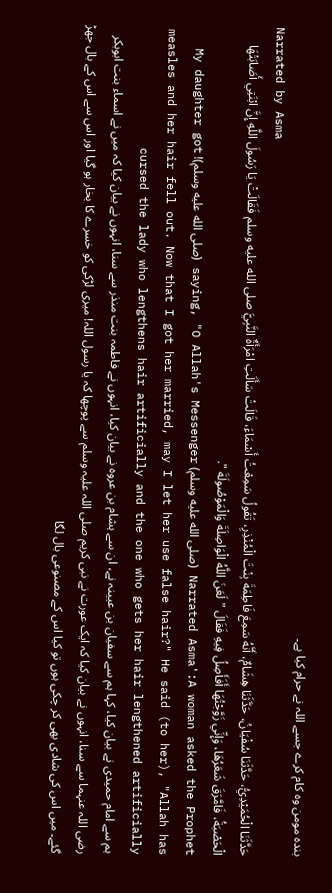بندہ مومن وہ کام کرے جسے اللہ نے حرام کیا ہے۔
Narrated by Asma
حَدَّثَنَا الْحُمَيْدِيُّ، حَدَّثَنَا سُفْيَانُ، حَدَّثَنَا هِشَامٌ، أَنَّهُ سَمِعَ فَاطِمَةَ بِنْتَ الْمُنْذِرِ، تَقُولُ سَمِعْتُ أَسْمَاءَ، قَالَتْ سَأَلَتِ امْرَأَةٌ النَّبِيَّ صلى الله عليه وسلم فَقَالَتْ يَا رَسُولَ اللَّهِ إِنَّ ابْنَتِي أَصَابَتْهَا الْحَصْبَةُ، فَامَّرَقَ شَعَرُهَا، وَإِنِّي زَوَّجْتُهَا أَفَأَصِلُ فِيهِ فَقَالَ " لَعَنَ اللَّهُ الْوَاصِلَةَ وَالْمَوْصُولَةَ ".
Narrated Asma':A woman asked the Prophet (صلى الله عليه وسلم) saying, "O Allah's Messenger (صلى الله عليه وسلم)! My daughter got measles and her hair fell out. Now that I got her married, may I let her use false hair?" He said (to her), "Allah has cursed the lady who lengthens hair artificially and the one who gets her hair lengthened artificially
ہم سے امام حمیدی نے بیان کیا، کہا ہم سے سفیان بن عیینہ نے، ان سے ہشام بن عروہ نے بیان کیا، انہوں نے فاطمہ بنت منذر سے سنا، انہوں نے بیان کیا کہ میں نے اسماء بنت ابوبکر رضی اللہ عنہما سے سنا، انہوں نے بیان کیا کہ ایک عورت نے نبی کریم صلی اللہ علیہ وسلم سے پوچھا کہ یا رسول اللہ! میری لڑکی کو خسرے کا بخار ہو گیا اور اس سے اس کے بال جھڑ گئے۔ میں اس کی شادی بھی کر چکی ہوں تو کیا اس کے مصنوعی بال لگا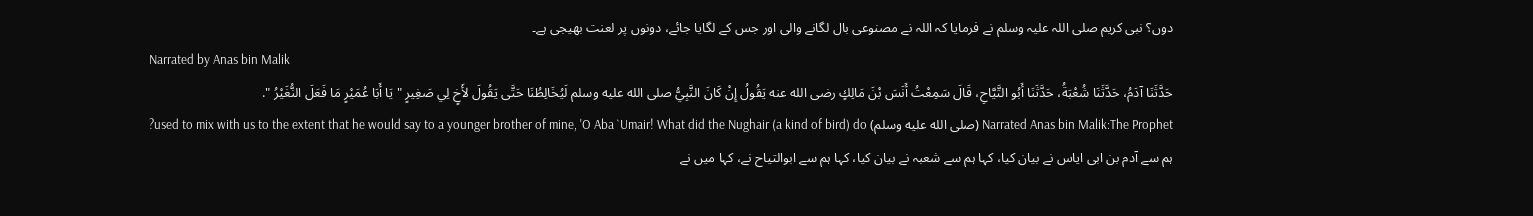دوں؟ نبی کریم صلی اللہ علیہ وسلم نے فرمایا کہ اللہ نے مصنوعی بال لگانے والی اور جس کے لگایا جائے، دونوں پر لعنت بھیجی ہے۔
Narrated by Anas bin Malik
حَدَّثَنَا آدَمُ، حَدَّثَنَا شُعْبَةُ، حَدَّثَنَا أَبُو التَّيَّاحِ، قَالَ سَمِعْتُ أَنَسَ بْنَ مَالِكٍ رضى الله عنه يَقُولُ إِنْ كَانَ النَّبِيُّ صلى الله عليه وسلم لَيُخَالِطُنَا حَتَّى يَقُولَ لأَخٍ لِي صَغِيرٍ " يَا أَبَا عُمَيْرٍ مَا فَعَلَ النُّغَيْرُ ".
Narrated Anas bin Malik:The Prophet (صلى الله عليه وسلم) used to mix with us to the extent that he would say to a younger brother of mine, 'O Aba `Umair! What did the Nughair (a kind of bird) do?
ہم سے آدم بن ابی ایاس نے بیان کیا، کہا ہم سے شعبہ نے بیان کیا، کہا ہم سے ابوالتیاح نے، کہا میں نے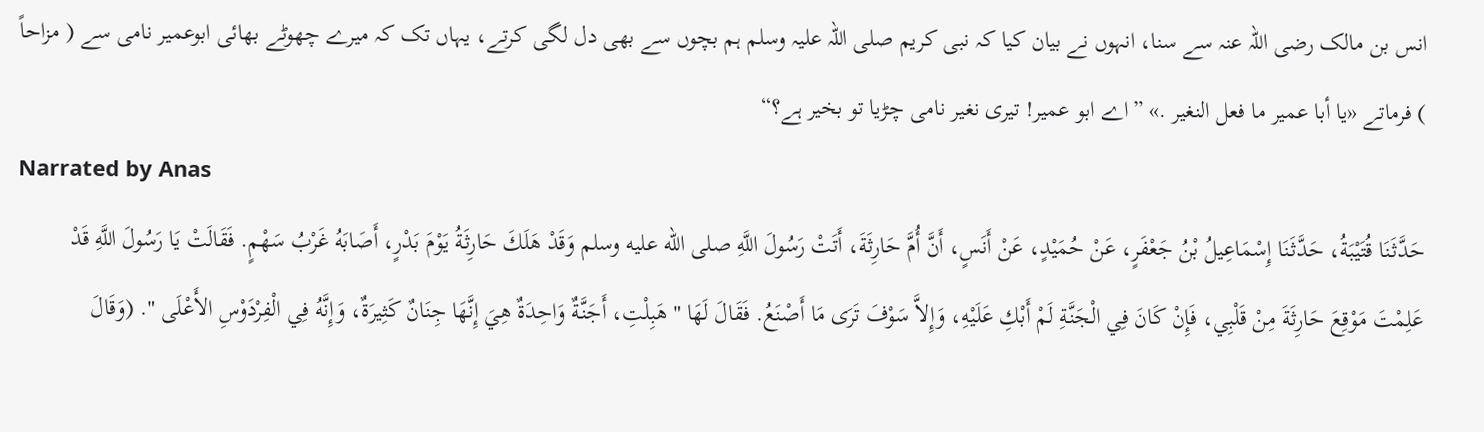انس بن مالک رضی اللہ عنہ سے سنا، انہوں نے بیان کیا کہ نبی کریم صلی اللہ علیہ وسلم ہم بچوں سے بھی دل لگی کرتے، یہاں تک کہ میرے چھوٹے بھائی ابوعمیر نامی سے ( مزاحاً ) فرماتے «يا أبا عمير ما فعل النغير .» ”اے ابو عمیر! تیری نغیر نامی چڑیا تو بخیر ہے؟“
Narrated by Anas
حَدَّثَنَا قُتَيْبَةُ، حَدَّثَنَا إِسْمَاعِيلُ بْنُ جَعْفَرٍ، عَنْ حُمَيْدٍ، عَنْ أَنَسٍ، أَنَّ أُمَّ حَارِثَةَ، أَتَتْ رَسُولَ اللَّهِ صلى الله عليه وسلم وَقَدْ هَلَكَ حَارِثَةُ يَوْمَ بَدْرٍ، أَصَابَهُ غَرْبُ سَهْمٍ. فَقَالَتْ يَا رَسُولَ اللَّهِ قَدْ عَلِمْتَ مَوْقِعَ حَارِثَةَ مِنْ قَلْبِي، فَإِنْ كَانَ فِي الْجَنَّةِ لَمْ أَبْكِ عَلَيْهِ، وَإِلاَّ سَوْفَ تَرَى مَا أَصْنَعُ. فَقَالَ لَهَا " هَبِلْتِ، أَجَنَّةٌ وَاحِدَةٌ هِيَ إِنَّهَا جِنَانٌ كَثِيرَةٌ، وَإِنَّهُ فِي الْفِرْدَوْسِ الأَعْلَى ". (وَقَالَ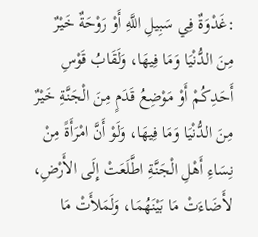:غَدْوَةٌ فِي سَبِيلِ اللَّهِ أَوْ رَوْحَةٌ خَيْرٌ مِنَ الدُّنْيَا وَمَا فِيهَا، وَلَقَابُ قَوْسِ أَحَدِكُمْ أَوْ مَوْضِعُ قَدَمٍ مِنَ الْجَنَّةِ خَيْرٌ مِنَ الدُّنْيَا وَمَا فِيهَا، وَلَوْ أَنَّ امْرَأَةً مِنْ نِسَاءِ أَهْلِ الْجَنَّةِ اطَّلَعَتْ إِلَى الأَرْضِ، لأَضَاءَتْ مَا بَيْنَهُمَا، وَلَمَلأَتْ مَا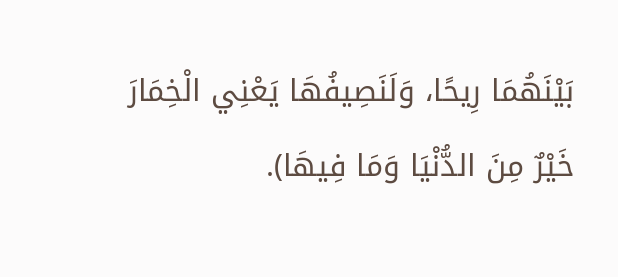بَيْنَهُمَا رِيحًا، وَلَنَصِيفُهَا يَعْنِي الْخِمَارَ خَيْرٌ مِنَ الدُّنْيَا وَمَا فِيهَا).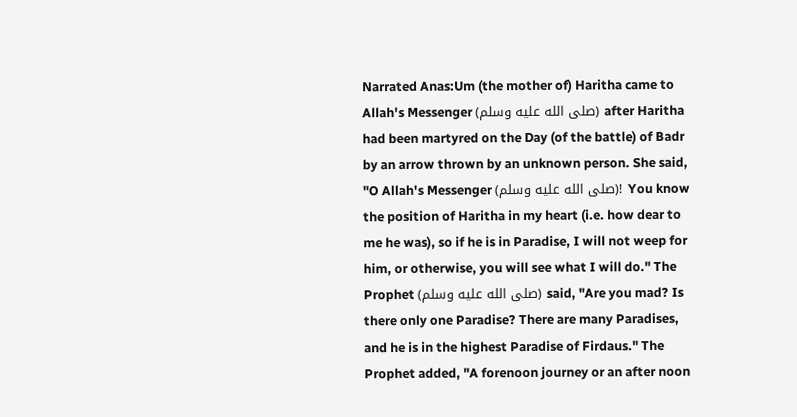Narrated Anas:Um (the mother of) Haritha came to Allah's Messenger (صلى الله عليه وسلم) after Haritha had been martyred on the Day (of the battle) of Badr by an arrow thrown by an unknown person. She said, "O Allah's Messenger (صلى الله عليه وسلم)! You know the position of Haritha in my heart (i.e. how dear to me he was), so if he is in Paradise, I will not weep for him, or otherwise, you will see what I will do." The Prophet (صلى الله عليه وسلم) said, "Are you mad? Is there only one Paradise? There are many Paradises, and he is in the highest Paradise of Firdaus." The Prophet added, "A forenoon journey or an after noon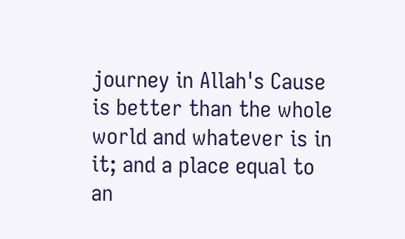journey in Allah's Cause is better than the whole world and whatever is in it; and a place equal to an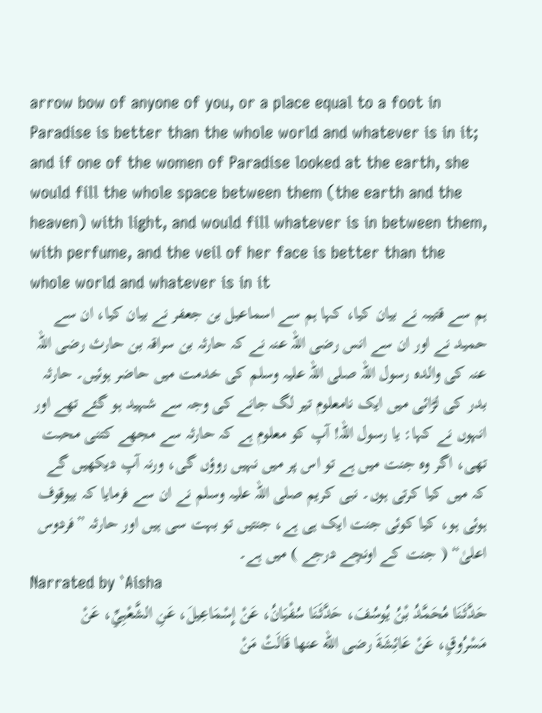arrow bow of anyone of you, or a place equal to a foot in Paradise is better than the whole world and whatever is in it; and if one of the women of Paradise looked at the earth, she would fill the whole space between them (the earth and the heaven) with light, and would fill whatever is in between them, with perfume, and the veil of her face is better than the whole world and whatever is in it
ہم سے قتیبہ نے بیان کیا، کہا ہم سے اسماعیل بن جعفر نے بیان کیا، ان سے حمید نے اور ان سے انس رضی اللہ عنہ نے کہ حارثہ بن سراقہ بن حارث رضی اللہ عنہ کی والدہ رسول اللہ صلی اللہ علیہ وسلم کی خدمت میں حاضر ہوئیں۔ حارثہ بدر کی لڑائی میں ایک نامعلوم تیر لگ جانے کی وجہ سے شہید ہو گئے تھے اور انہوں نے کہا: یا رسول اللہ! آپ کو معلوم ہے کہ حارثہ سے مجھے کتنی محبت تھی، اگر وہ جنت میں ہے تو اس پر میں نہیں روؤں گی، ورنہ آپ دیکھیں گے کہ میں کیا کرتی ہوں۔ نبی کریم صلی اللہ علیہ وسلم نے ان سے فرمایا کہ بیوقوف ہوئی ہو، کیا کوئی جنت ایک ہی ہے، جنتیں تو بہت سی ہیں اور حارثہ ”فردوس اعلیٰ“ ( جنت کے اونچے درجے ) میں ہے۔
Narrated by `Aisha
حَدَّثَنَا مُحَمَّدُ بْنُ يُوسُفَ، حَدَّثَنَا سُفْيَانُ، عَنْ إِسْمَاعِيلَ، عَنِ الشَّعْبِيِّ، عَنْ مَسْرُوقٍ، عَنْ عَائِشَةَ رضى الله عنها قَالَتْ مَنْ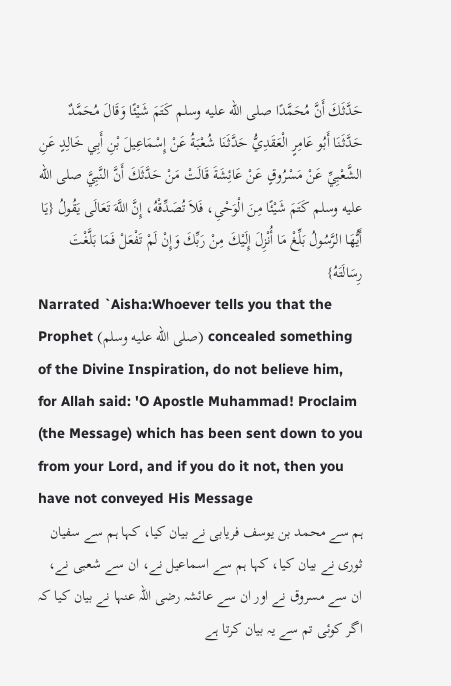حَدَّثَكَ أَنَّ مُحَمَّدًا صلى الله عليه وسلم كَتَمَ شَيْئًا وَقَالَ مُحَمَّدٌ حَدَّثَنَا أَبُو عَامِرٍ الْعَقَدِيُّ حَدَّثَنَا شُعْبَةُ عَنْ إِسْمَاعِيلَ بْنِ أَبِي خَالِدٍ عَنِ الشَّعْبِيِّ عَنْ مَسْرُوقٍ عَنْ عَائِشَةَ قَالَتْ مَنْ حَدَّثَكَ أَنَّ النَّبِيَّ صلى الله عليه وسلم كَتَمَ شَيْئًا مِنَ الْوَحْىِ، فَلاَ تُصَدِّقْهُ، إِنَّ اللَّهَ تَعَالَى يَقُولُ {يَا أَيُّهَا الرَّسُولُ بَلِّغْ مَا أُنْزِلَ إِلَيْكَ مِنْ رَبِّكَ وَإِنْ لَمْ تَفْعَلْ فَمَا بَلَّغْتَ رِسَالَتَهُ}
Narrated `Aisha:Whoever tells you that the Prophet (صلى الله عليه وسلم) concealed something of the Divine Inspiration, do not believe him, for Allah said: 'O Apostle Muhammad! Proclaim (the Message) which has been sent down to you from your Lord, and if you do it not, then you have not conveyed His Message
ہم سے محمد بن یوسف فریابی نے بیان کیا، کہا ہم سے سفیان ثوری نے بیان کیا، کہا ہم سے اسماعیل نے، ان سے شعبی نے، ان سے مسروق نے اور ان سے عائشہ رضی اللہ عنہا نے بیان کیا کہ اگر کوئی تم سے یہ بیان کرتا ہے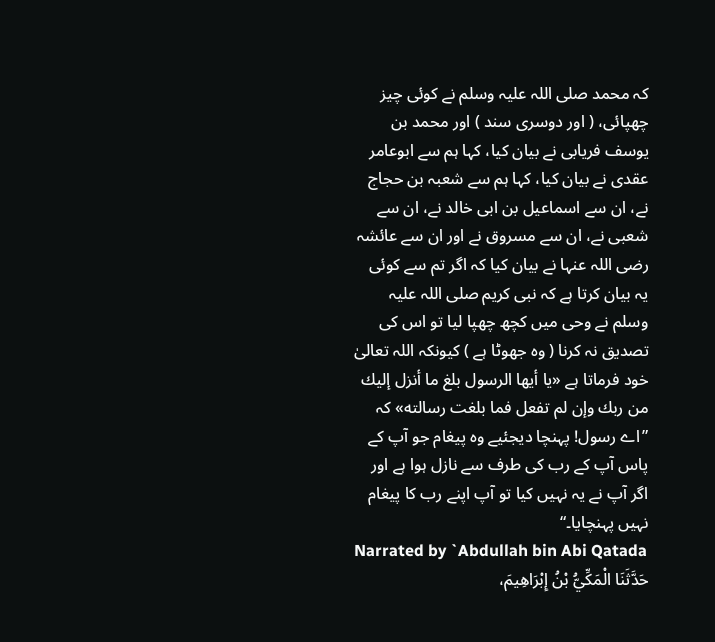کہ محمد صلی اللہ علیہ وسلم نے کوئی چیز چھپائی، ( اور دوسری سند ) اور محمد بن یوسف فریابی نے بیان کیا، کہا ہم سے ابوعامر عقدی نے بیان کیا، کہا ہم سے شعبہ بن حجاج نے، ان سے اسماعیل بن ابی خالد نے، ان سے شعبی نے، ان سے مسروق نے اور ان سے عائشہ رضی اللہ عنہا نے بیان کیا کہ اگر تم سے کوئی یہ بیان کرتا ہے کہ نبی کریم صلی اللہ علیہ وسلم نے وحی میں کچھ چھپا لیا تو اس کی تصدیق نہ کرنا ( وہ جھوٹا ہے ) کیونکہ اللہ تعالیٰ خود فرماتا ہے «يا أيها الرسول بلغ ما أنزل إليك من ربك وإن لم تفعل فما بلغت رسالته» کہ ”اے رسول! پہنچا دیجئیے وہ پیغام جو آپ کے پاس آپ کے رب کی طرف سے نازل ہوا ہے اور اگر آپ نے یہ نہیں کیا تو آپ اپنے رب کا پیغام نہیں پہنچایا۔“
Narrated by `Abdullah bin Abi Qatada
حَدَّثَنَا الْمَكِّيُّ بْنُ إِبْرَاهِيمَ،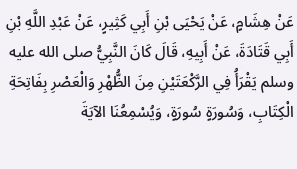عَنْ هِشَامٍ، عَنْ يَحْيَى بْنِ أَبِي كَثِيرٍ، عَنْ عَبْدِ اللَّهِ بْنِ أَبِي قَتَادَةَ، عَنْ أَبِيهِ، قَالَ كَانَ النَّبِيُّ صلى الله عليه وسلم يَقْرَأُ فِي الرَّكْعَتَيْنِ مِنَ الظُّهْرِ وَالْعَصْرِ بِفَاتِحَةِ الْكِتَابِ، وَسُورَةٍ سُورَةٍ، وَيُسْمِعُنَا الآيَةَ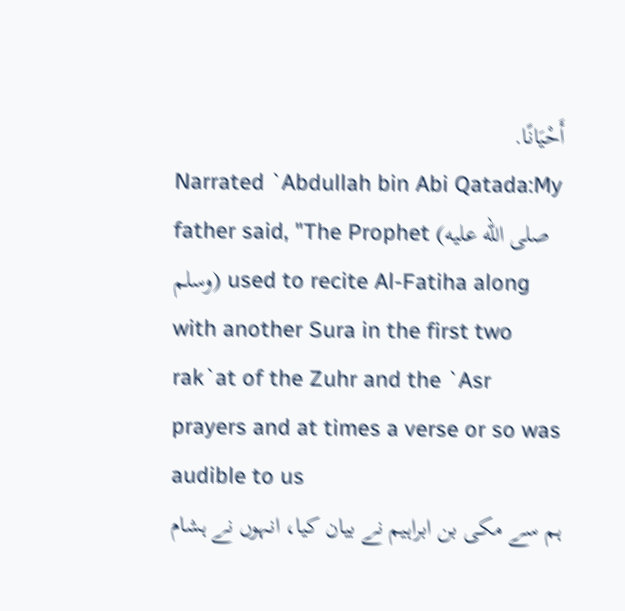أَحْيَانًا.
Narrated `Abdullah bin Abi Qatada:My father said, "The Prophet (صلى الله عليه وسلم) used to recite Al-Fatiha along with another Sura in the first two rak`at of the Zuhr and the `Asr prayers and at times a verse or so was audible to us
ہم سے مکی بن ابراہیم نے بیان کیا، انہوں نے ہشام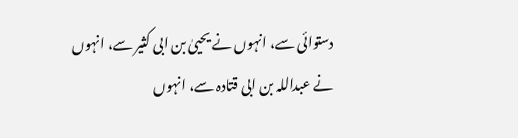دستوائی سے، انہوں نے یحییٰ بن ابی کثیر سے، انہوں نے عبداللہ بن ابی قتادہ سے، انہوں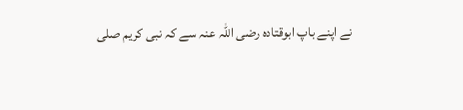نے اپنے باپ ابوقتادہ رضی اللہ عنہ سے کہ نبی کریم صلی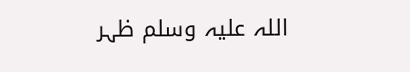اللہ علیہ وسلم ظہر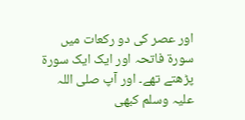اور عصر کی دو رکعات میں سورۃ فاتحہ اور ایک ایک سورۃ پڑھتے تھے۔ اور آپ صلی اللہ علیہ وسلم کبھی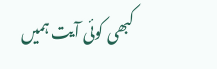کبھی کوئی آیت ہمیں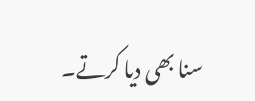سنا بھی دیا کرتے۔